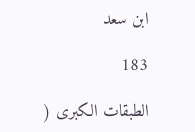ابن سعد

183

الطبقات الكبرى (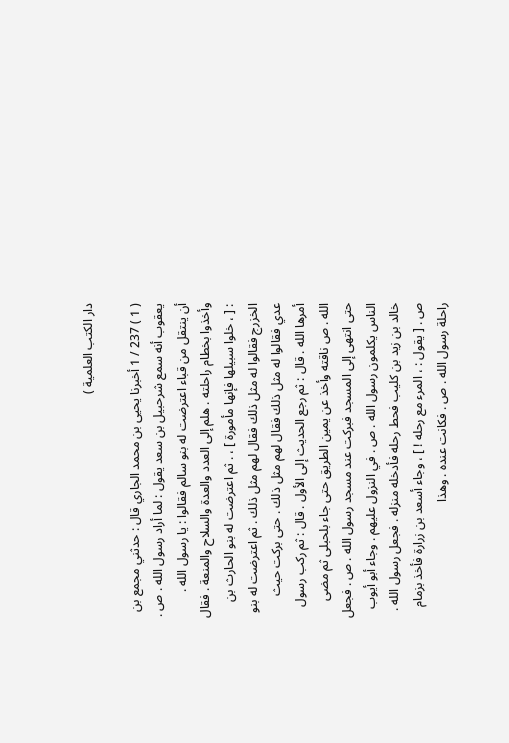دار الكتب العلمية )

( 1 ) 237 / 1 أخبرنا يحيى بن محمد الجاري قال : حدثني مجمع بن يعقوب أنه سمع شرحبيل بن سعد يقول : لما أراد رسول الله . ص . أن ينتقل من قباء اعترضت له بنو سالم فقالوا : يا رسول الله . وأخذوا بخطام راحلته . هلم إلى العدد والعدة والسلاح والمنعة . فقال : [ ، خلوا سبيلها فإنها مأمورة ] ، . ثم اعترضت له بنو الحارث بن الخزرج فقالوا له مثل ذلك فقال لهم مثل ذلك . ثم اعترضت له بنو عدي فقالوا له مثل ذلك فقال لهم مثل ذلك . حتى بركت حيث أمرها الله . قال : ثم رجع الحديث إلى الأول . قال : ثم ركب رسول الله . ص ناقته وأخذ عن يمين الطريق حتى جاء بلحبلى ثم مضى حتى انتهى إلى المسجد فبركت عند مسجد رسول الله . ص . فجعل الناس يكلمون رسول الله . ص . في النزول عليهم . وجاء أبو أيوب خالد بن زيد بن كليب فحط رحله فأدخله منزله . فجعل رسول الله . ص . [ يقول : ، المرء مع رحله ! ] ، وجاء أسعد بن زرارة فأخذ بزمام راحلة رسول الله . ص . فكانت عنده . وهذا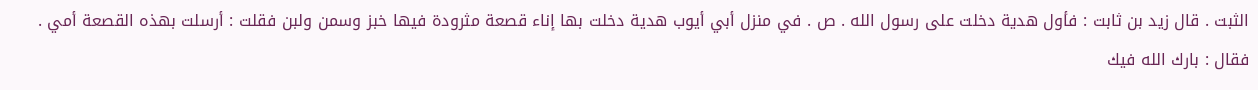الثبت . قال زيد بن ثابت : فأول هدية دخلت على رسول الله . ص . في منزل أبي أيوب هدية دخلت بها إناء قصعة مثرودة فيها خبز وسمن ولبن فقلت : أرسلت بهذه القصعة أمي . فقال : بارك الله فيك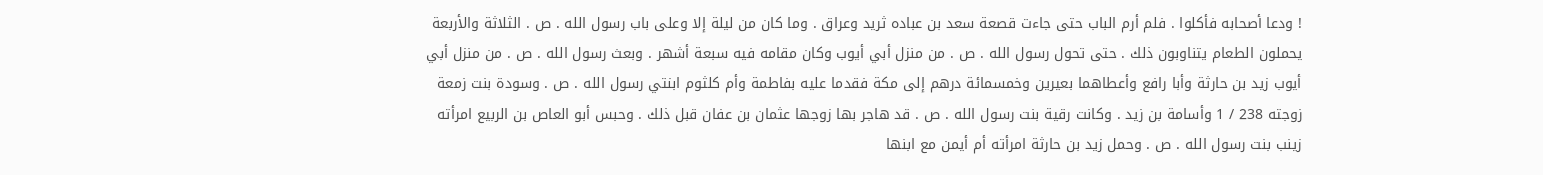! ودعا أصحابه فأكلوا . فلم أرم الباب حتى جاءت قصعة سعد بن عباده ثريد وعراق . وما كان من ليلة إلا وعلى باب رسول الله . ص . الثلاثة والأربعة يحملون الطعام يتناوبون ذلك . حتى تحول رسول الله . ص . من منزل أبي أيوب وكان مقامه فيه سبعة أشهر . وبعث رسول الله . ص . من منزل أبي أيوب زيد بن حارثة وأبا رافع وأعطاهما بعيرين وخمسمائة درهم إلى مكة فقدما عليه بفاطمة وأم كلثوم ابنتي رسول الله . ص . وسودة بنت زمعة زوجته 238 / 1 وأسامة بن زيد . وكانت رقية بنت رسول الله . ص . قد هاجر بها زوجها عثمان بن عفان قبل ذلك . وحبس أبو العاص بن الربيع امرأته زينب بنت رسول الله . ص . وحمل زيد بن حارثة امرأته أم أيمن مع ابنها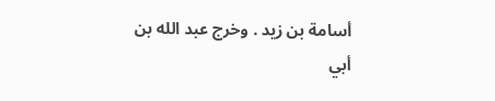أسامة بن زيد . وخرج عبد الله بن أبي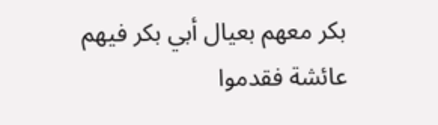بكر معهم بعيال أبي بكر فيهم عائشة فقدموا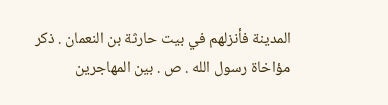المدينة فأنزلهم في بيت حارثة بن النعمان . ذكر مؤاخاة رسول الله . ص . بين المهاجرين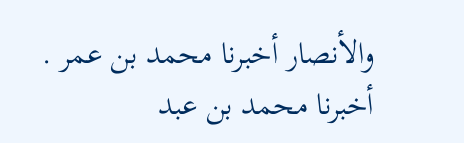والأنصار أخبرنا محمد بن عمر . أخبرنا محمد بن عبد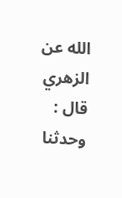الله عن الزهري قال : وحدثنا